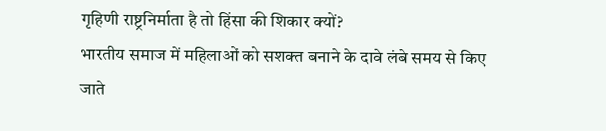गृहिणी राष्ट्रनिर्माता है तो हिंसा की शिकार क्यों?
भारतीय समाज में महिलाओं को सशक्त बनाने के दावे लंबे समय से किए जाते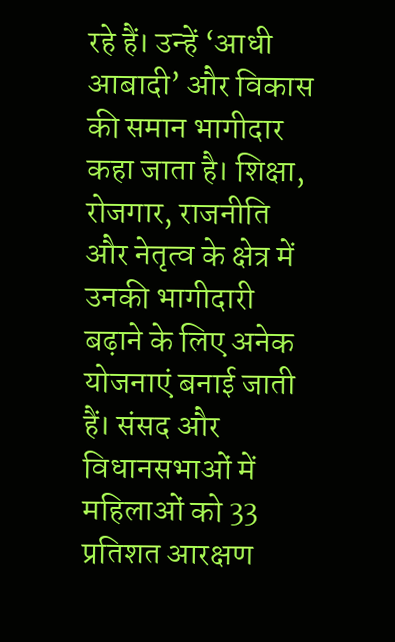रहे हैं। उन्हें ‘आधी आबादी’ और विकास की समान भागीदार कहा जाता है। शिक्षा, रोजगार, राजनीति और नेतृत्व के क्षेत्र में उनकी भागीदारी बढ़ाने के लिए अनेक योजनाएं बनाई जाती हैं। संसद और विधानसभाओं में महिलाओं को 33 प्रतिशत आरक्षण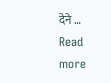देने … Read more